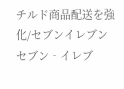チルド商品配送を強化/セブンイレブン
セブン‐イレブ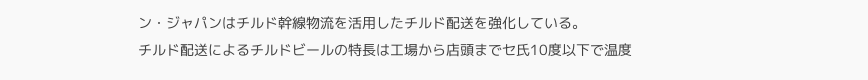ン・ジャパンはチルド幹線物流を活用したチルド配送を強化している。
チルド配送によるチルドビールの特長は工場から店頭までセ氏10度以下で温度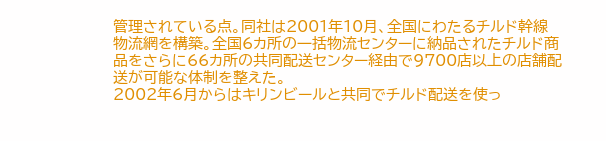管理されている点。同社は2001年10月、全国にわたるチルド幹線物流網を構築。全国6カ所の一括物流センターに納品されたチルド商品をさらに66カ所の共同配送センター経由で9700店以上の店舗配送が可能な体制を整えた。
2002年6月からはキリンビールと共同でチルド配送を使っ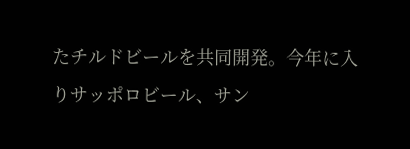たチルドビールを共同開発。今年に入りサッポロビール、サン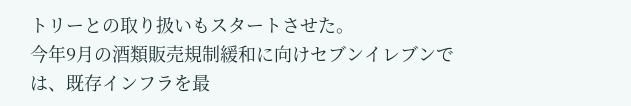トリーとの取り扱いもスタートさせた。
今年9月の酒類販売規制緩和に向けセブンイレブンでは、既存インフラを最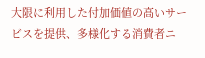大限に利用した付加価値の高いサービスを提供、多様化する消費者ニ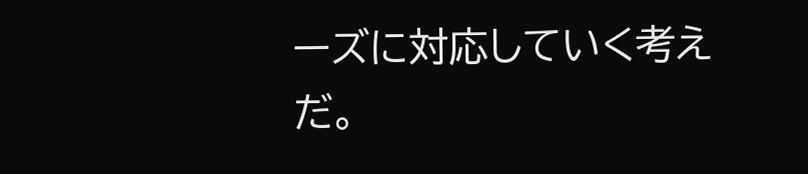ーズに対応していく考えだ。